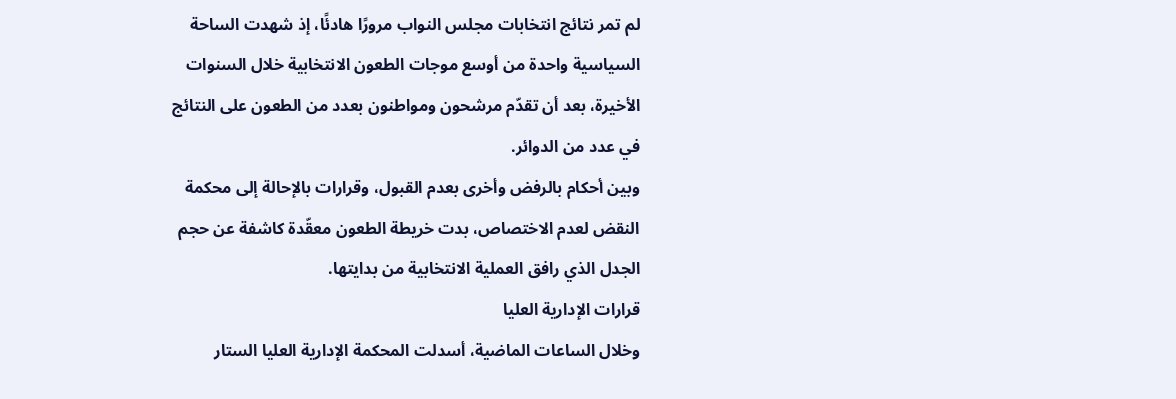لم تمر نتائج انتخابات مجلس النواب مرورًا هادئًا، إذ شهدت الساحة السياسية واحدة من أوسع موجات الطعون الانتخابية خلال السنوات الأخيرة، بعد أن تقدّم مرشحون ومواطنون بعدد من الطعون على النتائج في عدد من الدوائر.
وبين أحكام بالرفض وأخرى بعدم القبول، وقرارات بالإحالة إلى محكمة النقض لعدم الاختصاص، بدت خريطة الطعون معقّدة كاشفة عن حجم الجدل الذي رافق العملية الانتخابية من بدايتها.
قرارات الإدارية العليا
وخلال الساعات الماضية، أسدلت المحكمة الإدارية العليا الستار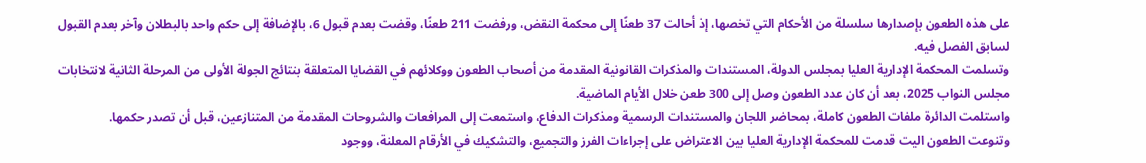على هذه الطعون بإصدارها سلسلة من الأحكام التي تخصها، إذ أحالت 37 طعنًا إلى محكمة النقض، ورفضت 211 طعنًا، وقضت بعدم قبول 6، بالإضافة إلى حكم واحد بالبطلان وآخر بعدم القبول لسابق الفصل فيه.
وتسلمت المحكمة الإدارية العليا بمجلس الدولة، المستندات والمذكرات القانونية المقدمة من أصحاب الطعون ووكلائهم في القضايا المتعلقة بنتائج الجولة الأولى من المرحلة الثانية لانتخابات مجلس النواب 2025، بعد أن كان عدد الطعون وصل إلى 300 طعن خلال الأيام الماضية.
واستلمت الدائرة ملفات الطعون كاملة، بمحاضر اللجان والمستندات الرسمية ومذكرات الدفاع، واستمعت إلى المرافعات والشروحات المقدمة من المتنازعين، قبل أن تصدر حكمها.
وتنوعت الطعون اليت قدمت للمحكمة الإدارية العليا بين الاعتراض على إجراءات الفرز والتجميع، والتشكيك في الأرقام المعلنة، ووجود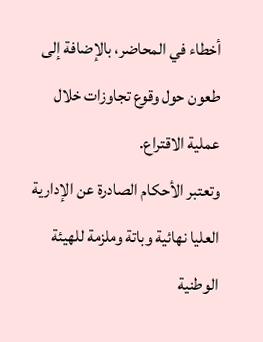أخطاء في المحاضر، بالإضافة إلى طعون حول وقوع تجاوزات خلال عملية الاقتراع.
وتعتبر الأحكام الصادرة عن الإدارية العليا نهائية وباتة وملزمة للهيئة الوطنية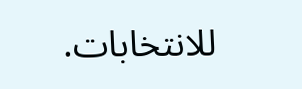للانتخابات.